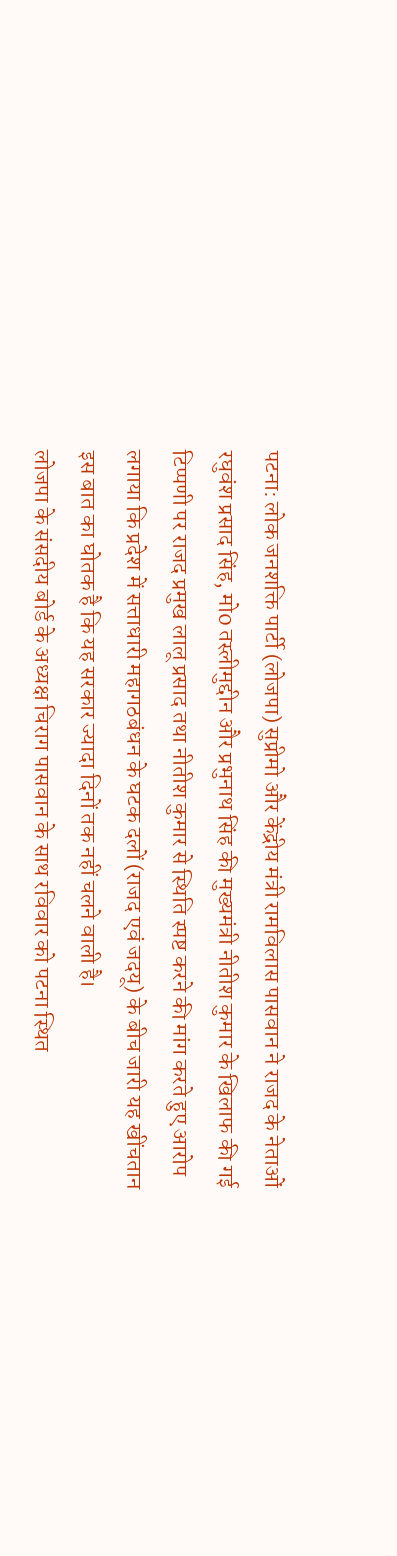पटना: लोक जनशक्ति पार्टी (लोजपा) सुप्रीमो और केंद्रीय मंत्री रामविलास पासवान ने राजद के नेताओं रघुवंश प्रसाद सिंह, मो0 तस्लीमुद्दीन और प्रभुनाथ सिंह की मुख्यमंत्री नीतीश कुमार के खिलाफ की गई टिप्पणी पर राजद प्रमुख लालू प्रसाद तथा नीतीश कुमार से स्थिति स्पष्ट करने की मांग करते हुए आरोप लगाया कि प्रदेश में सत्ताधारी महागठबंधन के घटक दलों (राजद एवं जदयू) के बीच जारी यह खींचतान इस बात का घोतक है कि यह सरकार ज्यादा दिनों तक नहीं चलने वाली है।
लोजपा के संसदीय बोर्ड के अध्यक्ष चिराग पासवान के साथ रविवार को पटना स्थित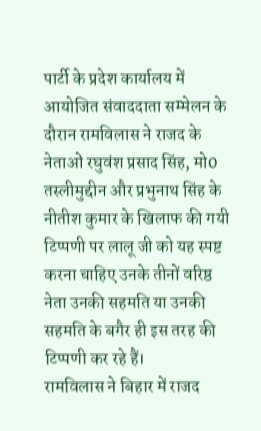पार्टी के प्रदेश कार्यालय में आयोजित संवाददाता सम्मेलन के दौरान रामविलास ने राजद के नेताओं रघुवंश प्रसाद सिंह, मो0 तस्लीमुद्दीन और प्रभुनाथ सिंह के नीतीश कुमार के खिलाफ की गयी टिप्पणी पर लालू जी को यह स्पष्ट करना चाहिए उनके तीनों वरिष्ठ नेता उनकी सहमति या उनकी सहमति के बगैर ही इस तरह की टिप्पणी कर रहे हैं।
रामविलास ने बिहार में राजद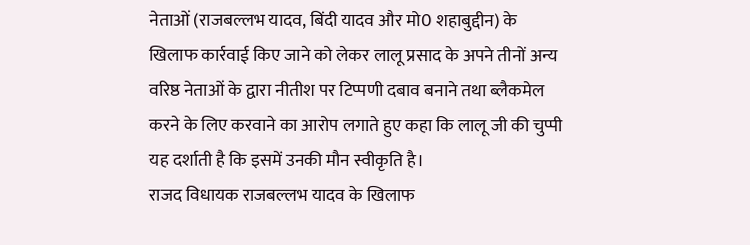नेताओं (राजबल्लभ यादव, बिंदी यादव और मो0 शहाबुद्दीन) के खिलाफ कार्रवाई किए जाने को लेकर लालू प्रसाद के अपने तीनों अन्य वरिष्ठ नेताओं के द्वारा नीतीश पर टिप्पणी दबाव बनाने तथा ब्लैकमेल करने के लिए करवाने का आरोप लगाते हुए कहा कि लालू जी की चुप्पी यह दर्शाती है कि इसमें उनकी मौन स्वीकृति है।
राजद विधायक राजबल्लभ यादव के खिलाफ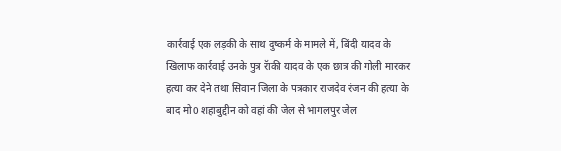कार्रवाई एक लड़की के साथ दुष्कर्म के मामले में, बिंदी यादव के खिलाफ कार्रवाई उनके पुत्र रॅाकी यादव के एक छात्र की गोली मारकर हत्या कर देने तथा सिवान जिला के पत्रकार राजदेव रंजन की हत्या के बाद मो0 शहाबुद्दीन को वहां की जेल से भागलपुर जेल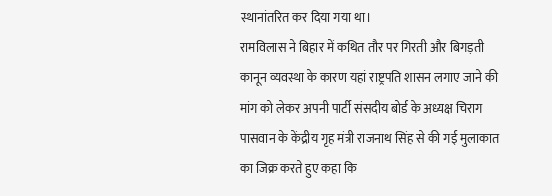स्थानांतरित कर दिया गया था।
रामविलास ने बिहार में कथित तौर पर गिरती और बिगड़ती कानून व्यवस्था के कारण यहां राष्ट्रपति शासन लगाए जाने की मांग को लेकर अपनी पार्टी संसदीय बोर्ड के अध्यक्ष चिराग पासवान के केंद्रीय गृह मंत्री राजनाथ सिंह से की गई मुलाकात का जिक्र करते हुए कहा कि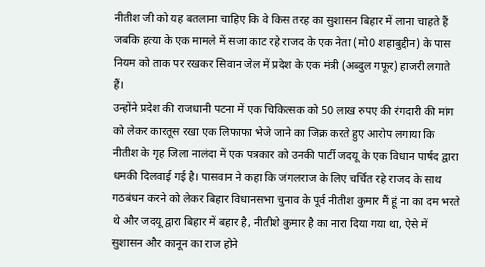नीतीश जी को यह बतलाना चाहिए कि वे किस तरह का सुशासन बिहार में लाना चाहते हैं जबकि हत्या के एक मामले में सजा काट रहे राजद के एक नेता (मो0 शहाबुद्दीन) के पास नियम को ताक पर रखकर सिवान जेल में प्रदेश के एक मंत्री (अब्दुल गफूर) हाजरी लगाते हैं।
उन्होंने प्रदेश की राजधानी पटना में एक चिकित्सक को 50 लाख रुपए की रंगदारी की मांग को लेकर कारतूस रखा एक लिफाफा भेजे जाने का जिक्र करते हुए आरोप लगाया कि नीतीश के गृह जिला नालंदा में एक पत्रकार को उनकी पार्टी जदयू के एक विधान पार्षद द्वारा धमकी दिलवाई गई है। पासवान ने कहा कि जंगलराज के लिए चर्चित रहे राजद के साथ गठबंधन करने को लेकर बिहार विधानसभा चुनाव के पूर्व नीतीश कुमार मैं हूं ना का दम भरते थे और जदयू द्वारा बिहार में बहार है, नीतीशे कुमार है का नारा दिया गया था, ऐसे में सुशासन और कानून का राज होने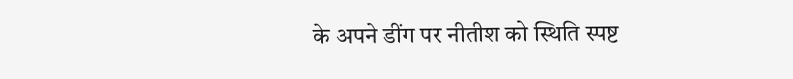के अपने डींग पर नीतीश को स्थिति स्पष्ट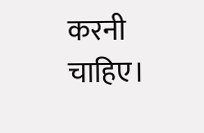करनी चाहिए।